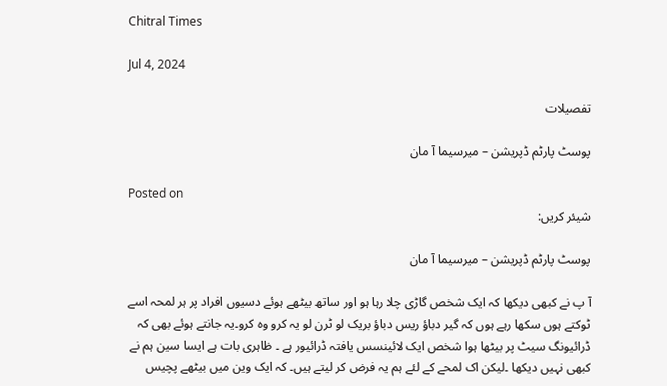Chitral Times

Jul 4, 2024

تفصيلات

پوسٹ پارٹم ڈپریشن – میرسیما آ مان

Posted on
شیئر کریں:

پوسٹ پارٹم ڈپریشن – میرسیما آ مان

آ پ نے کبھی دیکھا کہ ایک شخص گاڑی چلا رہا ہو اور ساتھ بیٹھے ہوئے دسیوں افراد پر ہر لمحہ اسے ٹوکتے ہوں سکھا رہے ہوں کہ گیر دباؤ ریس دباؤ بریک لو ٹرن لو یہ کرو وہ کرو۔یہ جانتے ہوئے بھی کہ ڈرائیونگ سیٹ پر بیٹھا ہوا شخص ایک لائینسس یافتہ ڈرائیور ہے ۔ ظاہری بات ہے ایسا سین ہم نے کبھی نہیں دیکھا ۔لیکن اک لمحے کے لئے ہم یہ فرض کر لیتے ہیں۔ کہ ایک وین میں بیٹھے پچیس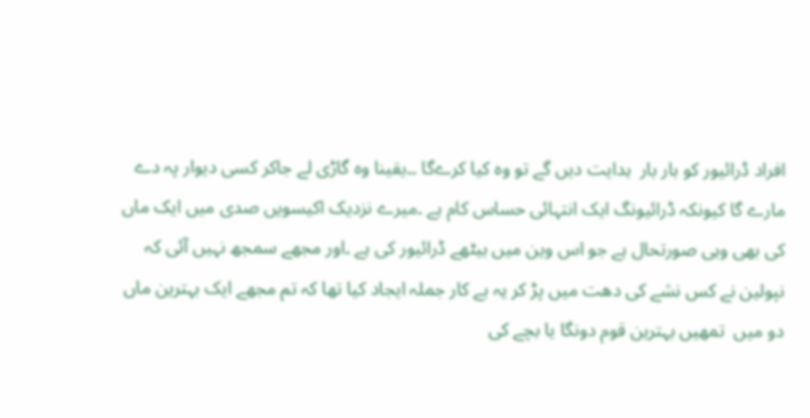افراد ڈرائیور کو بار بار  ہدایت دیں گے تو وہ کیا کرےگا ۔۔یقینا وہ گاڑی لے جاکر کسی دیوار پہ دے مارے گا کیونکہ ڈرائیونگ ایک انتہائی حساس کام ہے ۔میرے نزدیک اکیسویں صدی میں ایک ماں کی بھی وہی صورتحال ہے جو اس وین میں بیٹھے ڈرائیور کی ہے ۔اور مجھے سمجھ نہیں آئی کہ نپولین نے کس نشے کی دھت میں پڑ کر یہ بے کار جملہ ایجاد کیا تھا کہ تم مجھے ایک بہترین ماں دو میں  تمھیں بہترین قوم دونگا یا بچے کی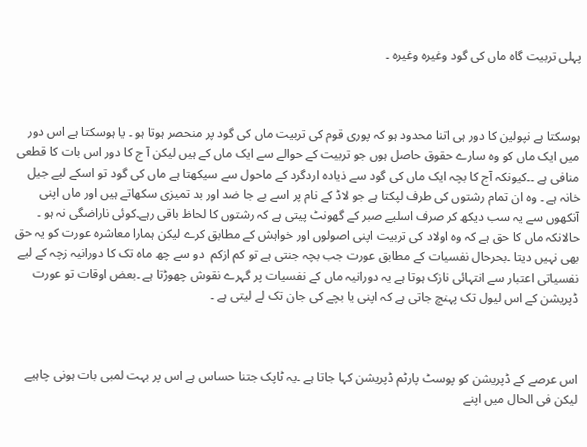پہلی تربیت گاہ ماں کی گود وغیرہ وغیرہ ۔



ہوسکتا ہے نپولین کا دور ہی اتنا محدود ہو کہ پوری قوم کی تربیت ماں کی گود پر منحصر ہوتا ہو ۔ یا ہوسکتا ہے اس دور میں ایک ماں کو وہ سارے حقوق حاصل ہوں جو تربیت کے حوالے سے ایک ماں کے ہیں لیکن آ ج کا دور اس بات کا قطعی منافی ہے ۔۔کیونکہ آج کا بچہ ایک ماں کی گود سے ذیادہ اردگرد کے ماحول سے سیکھتا ہے ماں کی گود تو اسکے لیے جیل خانہ ہے ۔ وہ ان تمام رشتوں کی طرف لپکتا ہے جو لاڈ کے نام پر اسے بے جا ضد اور بد تمیزی سکھاتے ہیں اور ماں اپنی آنکھوں سے یہ سب دیکھ کر صرف اسلیے صبر کے گھونٹ پیتی ہے کہ رشتوں کا لحاظ باقی رہے۔کوئی ناراضگی نہ ہو ۔ حالانکہ ماں کا حق ہے کہ وہ اولاد کی تربیت اپنی اصولوں اور خواہش کے مطابق کرے لیکن ہمارا معاشرہ عورت کو یہ حق بھی نہیں دیتا ۔بحرحال نفسیات کے مطابق عورت جب بچہ جنتی ہے تو کم ازکم  دو سے چھ ماہ تک کا دورانیہ زچہ کے لیے نفسیاتی اعتبار سے انتہائی نازک ہوتا ہے یہ دورانیہ ماں کے نفسیات پر گہرے نقوش چھوڑتا ہے ۔بعض اوقات تو عورت ڈپریشن کے اس لیول تک پہنچ جاتی ہے کہ اپنی یا بچے کی جان تک لے لیتی ہے ۔



اس عرصے کے ڈپریشن کو پوسٹ پارٹم ڈپریشن کہا جاتا ہے ۔یہ ٹاپک جتنا حساس ہے اس پر بہت لمبی بات ہونی چاہیے لیکن فی الحال میں اپنے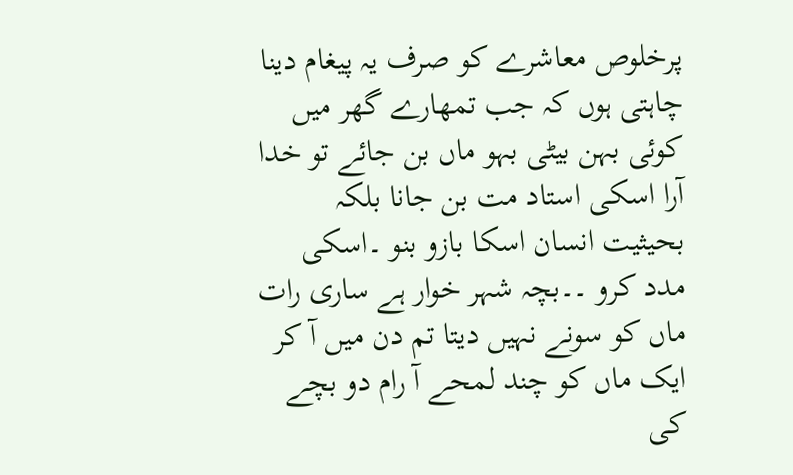پرخلوص معاشرے کو صرف یہ پیغام دینا چاہتی ہوں کہ جب تمھارے گھر میں کوئی بہن بیٹی بہو ماں بن جائے تو خدا آرا اسکی استاد مت بن جانا بلکہ بحیثیت انسان اسکا بازو بنو ۔اسکی مدد کرو ۔۔بچہ شہر خوار ہے ساری رات ماں کو سونے نہیں دیتا تم دن میں آ کر ایک ماں کو چند لمحے آ رام دو بچے کی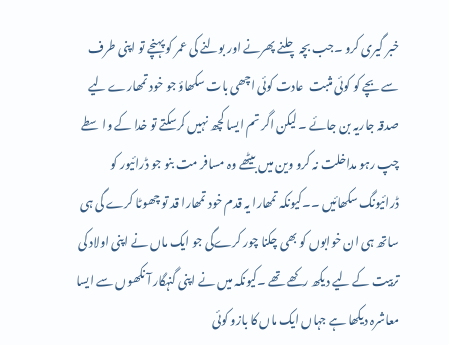خبر گیری کرو ۔جب بچہ چلنے پھرنے اور بولنے کی عمر کو پہنچے تو اپنی طرف سے بچے کو کوئی مثبت  عادت کوئی اچھی بات سکھاؤ جو خود تمھارے لیے صدقہ جاریہ بن جائے ۔ لیکن اگر تم ایسا کچھ نہیں کرسکتے تو خدا کے واسطے چپ رہو مداخلت نہ کرو وین میں بیٹھے وہ مسافر مت بنو جو ڈرائیور کو ڈرائیونگ سکھائیں ۔۔کیونکہ تمھارا یہ قدم خود تمھارا قد تو چھوٹا کرے گی ہی ساتھ ہی ان خوابوں کو بھی چکنا چور کرےگی جو ایک ماں نے اپنی اولاد کی تربیت کے لیے دیکھ رکھے تھے ۔کیونکہ میں نے اپنی گنہگار آ نکھوں سے ایسا معاشرہ دیکھا ہے جہاں ایک ماں کا بازو کوئی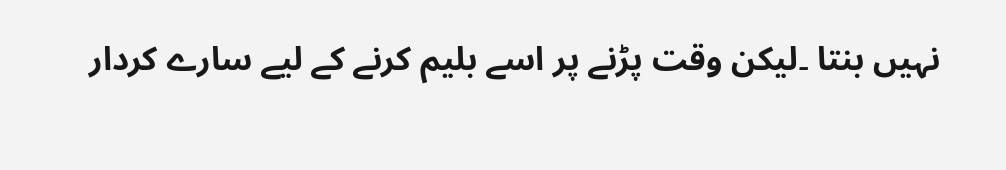نہیں بنتا ۔لیکن وقت پڑنے پر اسے بلیم کرنے کے لیے سارے کردار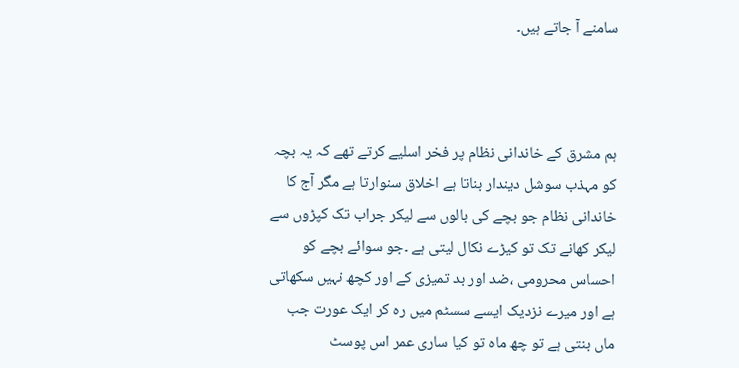سامنے آ جاتے ہیں۔



ہم مشرق کے خاندانی نظام پر فخر اسلیے کرتے تھے کہ یہ بچہ کو مہذب سوشل دیندار بناتا ہے اخلاق سنوارتا ہے مگر آج کا خاندانی نظام جو بچے کی بالوں سے لیکر جراب تک کپڑوں سے لیکر کھانے تک تو کیڑے نکال لیتی ہے ۔جو سوائے بچے کو احساس محرومی ،ضد اور بد تمیزی کے اور کچھ نہیں سکھاتی ہے اور میرے نزدیک ایسے سسٹم میں رہ کر ایک عورت جب ماں بنتی ہے تو چھ ماہ تو کیا ساری عمر اس پوسٹ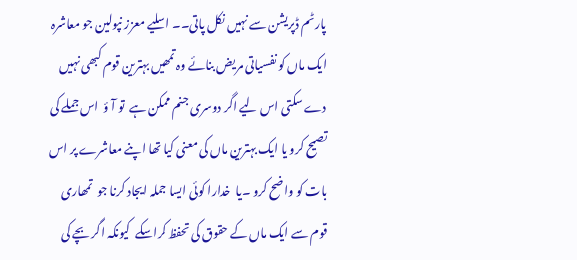پارٹم ڈپریشن سے نہیں نکل پاتی۔۔ اسلیے معزز نپولین جو معاشرہ ایک ماں کو نفسیاتی مریض بنائے وہ تمھیں بہترین قوم کبھی نہیں دے سکتی اس لیے اگر دوسری جنم ممکن ہے  تو آ ؤ  اس جملے کی تصیح کرو یا ایک بہترین ماں کی معنی کیا تھا اپنے معاشرے پر اس بات کو واضح کرو ۔یا  خدارا کوئی ایسا جملہ ایجاد کرنا جو  تمھاری قوم سے ایک ماں کے حقوق کی تحفظ کراسکے  کیونکہ اگر بچے کی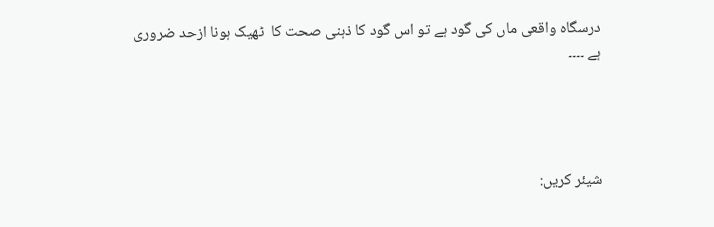درسگاہ واقعی ماں کی گود ہے تو اس گود کا ذہنی صحت کا  ٹھیک ہونا ازحد ضروری ہے ۔۔۔۔




شیئر کریں: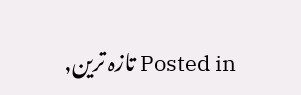Posted in تازہ ترین,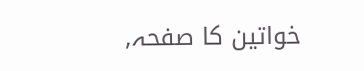خواتین کا صفحہ,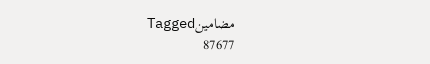مضامینTagged
87677